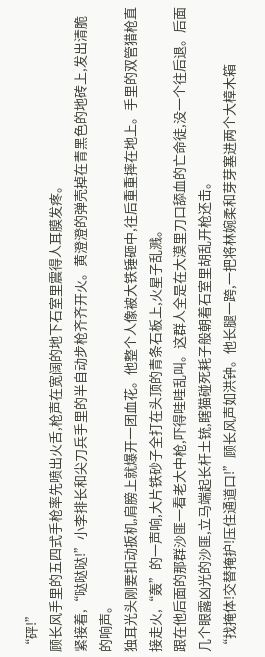“砰!”
顾长风手里的五四式手枪率先喷出火舌,枪声在宽阔的地下石室里震得人耳膜发疼。
紧接着,“哒哒哒!”小李排长和尖刀兵手里的半自动步枪齐齐开火。黄澄澄的弹壳掉在青黑色的地砖上,发出清脆的响声。
独耳光头刚要扣动扳机,肩膀上就爆开一团血花。他整个人像被大铁锤砸中,往后重重摔在地上。手里的双管猎枪直接走火,“轰”的一声响,大片铁砂子全打在头顶的青条石板上,火星子乱溅。
跟在他后面的那群沙匪一看老大中枪,吓得哇哇乱叫。这群人全是在大漠里刀口舔血的亡命徒,没一个往后退。后面几个眼露凶光的沙匪,立马端起长杆土铳,瞎猫碰死耗子般朝着石室里胡乱开枪还击。
“找掩体!交替掩护!压住通道口!”顾长风声如洪钟。他长腿一跨,一把将林婉柔和芽芽塞进两个大樟木箱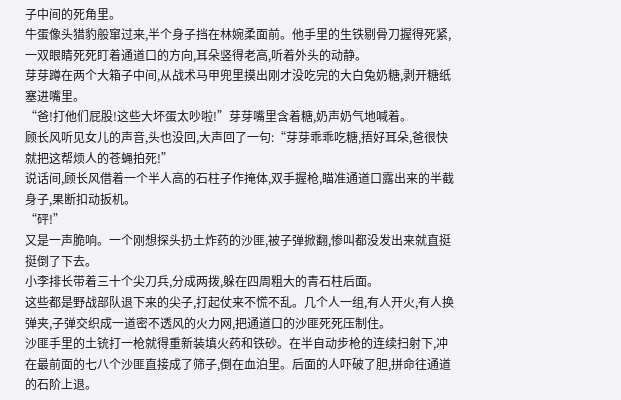子中间的死角里。
牛蛋像头猎豹般窜过来,半个身子挡在林婉柔面前。他手里的生铁剔骨刀握得死紧,一双眼睛死死盯着通道口的方向,耳朵竖得老高,听着外头的动静。
芽芽蹲在两个大箱子中间,从战术马甲兜里摸出刚才没吃完的大白兔奶糖,剥开糖纸塞进嘴里。
“爸!打他们屁股!这些大坏蛋太吵啦!”芽芽嘴里含着糖,奶声奶气地喊着。
顾长风听见女儿的声音,头也没回,大声回了一句:“芽芽乖乖吃糖,捂好耳朵,爸很快就把这帮烦人的苍蝇拍死!”
说话间,顾长风借着一个半人高的石柱子作掩体,双手握枪,瞄准通道口露出来的半截身子,果断扣动扳机。
“砰!”
又是一声脆响。一个刚想探头扔土炸药的沙匪,被子弹掀翻,惨叫都没发出来就直挺挺倒了下去。
小李排长带着三十个尖刀兵,分成两拨,躲在四周粗大的青石柱后面。
这些都是野战部队退下来的尖子,打起仗来不慌不乱。几个人一组,有人开火,有人换弹夹,子弹交织成一道密不透风的火力网,把通道口的沙匪死死压制住。
沙匪手里的土铳打一枪就得重新装填火药和铁砂。在半自动步枪的连续扫射下,冲在最前面的七八个沙匪直接成了筛子,倒在血泊里。后面的人吓破了胆,拼命往通道的石阶上退。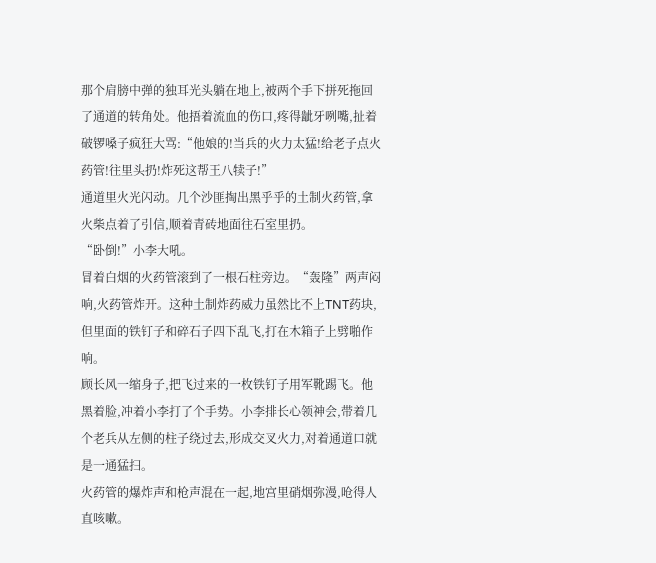那个肩膀中弹的独耳光头躺在地上,被两个手下拼死拖回了通道的转角处。他捂着流血的伤口,疼得龇牙咧嘴,扯着破锣嗓子疯狂大骂:“他娘的!当兵的火力太猛!给老子点火药管!往里头扔!炸死这帮王八犊子!”
通道里火光闪动。几个沙匪掏出黑乎乎的土制火药管,拿火柴点着了引信,顺着青砖地面往石室里扔。
“卧倒!”小李大吼。
冒着白烟的火药管滚到了一根石柱旁边。“轰隆”两声闷响,火药管炸开。这种土制炸药威力虽然比不上TNT药块,但里面的铁钉子和碎石子四下乱飞,打在木箱子上劈啪作响。
顾长风一缩身子,把飞过来的一枚铁钉子用军靴踢飞。他黑着脸,冲着小李打了个手势。小李排长心领神会,带着几个老兵从左侧的柱子绕过去,形成交叉火力,对着通道口就是一通猛扫。
火药管的爆炸声和枪声混在一起,地宫里硝烟弥漫,呛得人直咳嗽。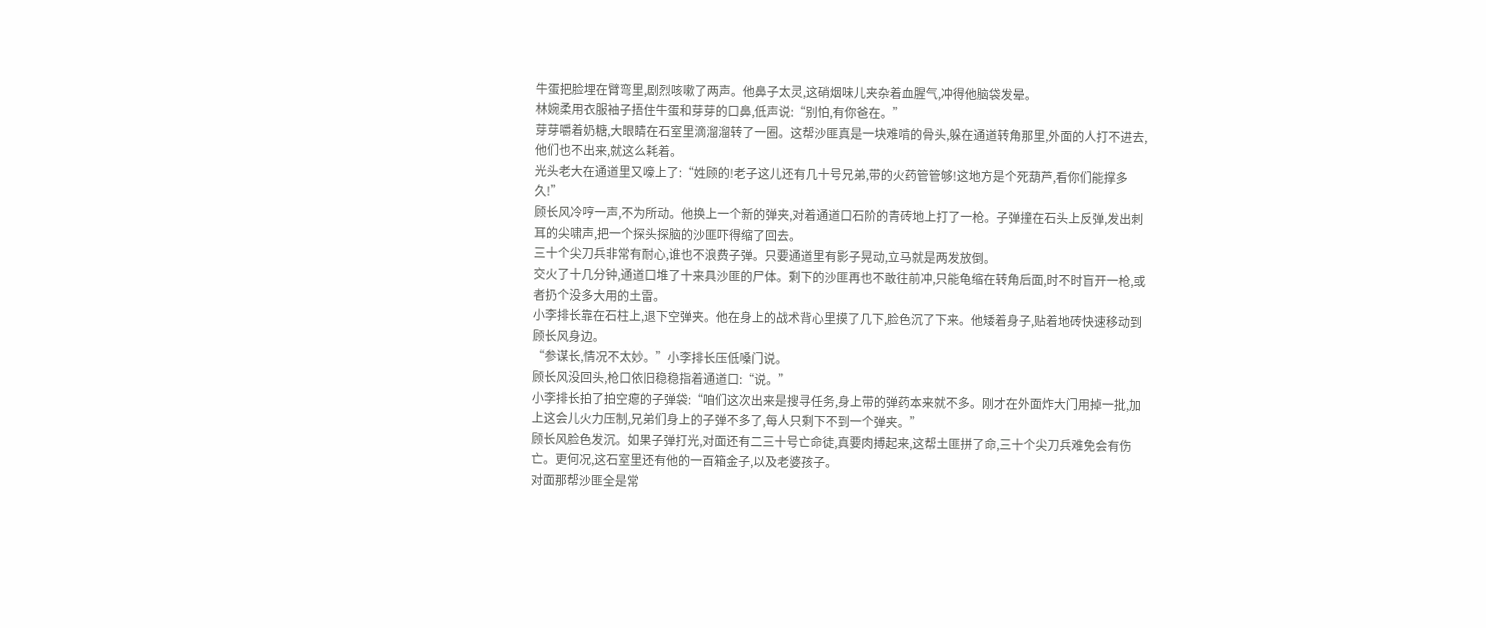牛蛋把脸埋在臂弯里,剧烈咳嗽了两声。他鼻子太灵,这硝烟味儿夹杂着血腥气,冲得他脑袋发晕。
林婉柔用衣服袖子捂住牛蛋和芽芽的口鼻,低声说:“别怕,有你爸在。”
芽芽嚼着奶糖,大眼睛在石室里滴溜溜转了一圈。这帮沙匪真是一块难啃的骨头,躲在通道转角那里,外面的人打不进去,他们也不出来,就这么耗着。
光头老大在通道里又嚎上了:“姓顾的!老子这儿还有几十号兄弟,带的火药管管够!这地方是个死葫芦,看你们能撑多久!”
顾长风冷哼一声,不为所动。他换上一个新的弹夹,对着通道口石阶的青砖地上打了一枪。子弹撞在石头上反弹,发出刺耳的尖啸声,把一个探头探脑的沙匪吓得缩了回去。
三十个尖刀兵非常有耐心,谁也不浪费子弹。只要通道里有影子晃动,立马就是两发放倒。
交火了十几分钟,通道口堆了十来具沙匪的尸体。剩下的沙匪再也不敢往前冲,只能龟缩在转角后面,时不时盲开一枪,或者扔个没多大用的土雷。
小李排长靠在石柱上,退下空弹夹。他在身上的战术背心里摸了几下,脸色沉了下来。他矮着身子,贴着地砖快速移动到顾长风身边。
“参谋长,情况不太妙。”小李排长压低嗓门说。
顾长风没回头,枪口依旧稳稳指着通道口:“说。”
小李排长拍了拍空瘪的子弹袋:“咱们这次出来是搜寻任务,身上带的弹药本来就不多。刚才在外面炸大门用掉一批,加上这会儿火力压制,兄弟们身上的子弹不多了,每人只剩下不到一个弹夹。”
顾长风脸色发沉。如果子弹打光,对面还有二三十号亡命徒,真要肉搏起来,这帮土匪拼了命,三十个尖刀兵难免会有伤亡。更何况,这石室里还有他的一百箱金子,以及老婆孩子。
对面那帮沙匪全是常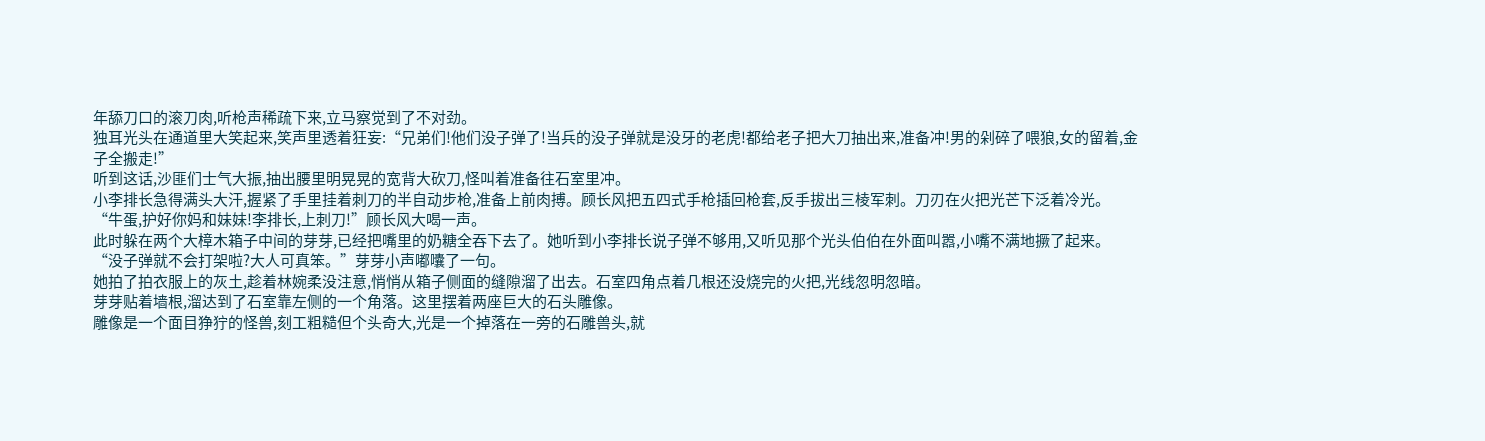年舔刀口的滚刀肉,听枪声稀疏下来,立马察觉到了不对劲。
独耳光头在通道里大笑起来,笑声里透着狂妄:“兄弟们!他们没子弹了!当兵的没子弹就是没牙的老虎!都给老子把大刀抽出来,准备冲!男的剁碎了喂狼,女的留着,金子全搬走!”
听到这话,沙匪们士气大振,抽出腰里明晃晃的宽背大砍刀,怪叫着准备往石室里冲。
小李排长急得满头大汗,握紧了手里挂着刺刀的半自动步枪,准备上前肉搏。顾长风把五四式手枪插回枪套,反手拔出三棱军刺。刀刃在火把光芒下泛着冷光。
“牛蛋,护好你妈和妹妹!李排长,上刺刀!”顾长风大喝一声。
此时躲在两个大樟木箱子中间的芽芽,已经把嘴里的奶糖全吞下去了。她听到小李排长说子弹不够用,又听见那个光头伯伯在外面叫嚣,小嘴不满地撅了起来。
“没子弹就不会打架啦?大人可真笨。”芽芽小声嘟囔了一句。
她拍了拍衣服上的灰土,趁着林婉柔没注意,悄悄从箱子侧面的缝隙溜了出去。石室四角点着几根还没烧完的火把,光线忽明忽暗。
芽芽贴着墙根,溜达到了石室靠左侧的一个角落。这里摆着两座巨大的石头雕像。
雕像是一个面目狰狞的怪兽,刻工粗糙但个头奇大,光是一个掉落在一旁的石雕兽头,就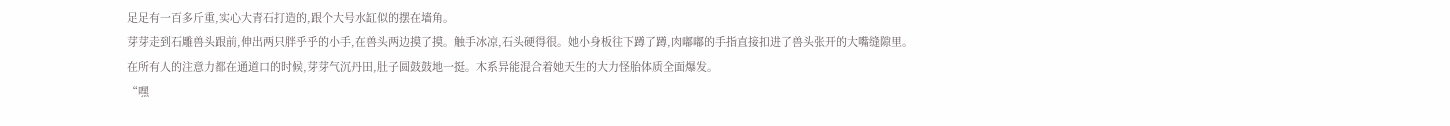足足有一百多斤重,实心大青石打造的,跟个大号水缸似的摆在墙角。
芽芽走到石雕兽头跟前,伸出两只胖乎乎的小手,在兽头两边摸了摸。触手冰凉,石头硬得很。她小身板往下蹲了蹲,肉嘟嘟的手指直接扣进了兽头张开的大嘴缝隙里。
在所有人的注意力都在通道口的时候,芽芽气沉丹田,肚子圆鼓鼓地一挺。木系异能混合着她天生的大力怪胎体质全面爆发。
“嘿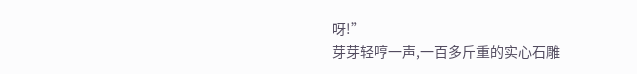呀!”
芽芽轻哼一声,一百多斤重的实心石雕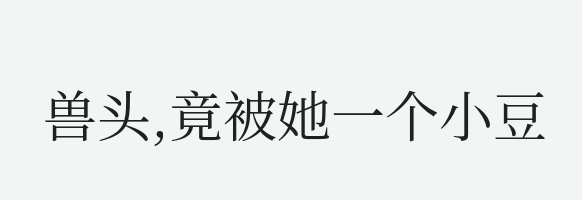兽头,竟被她一个小豆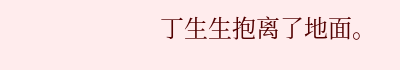丁生生抱离了地面。